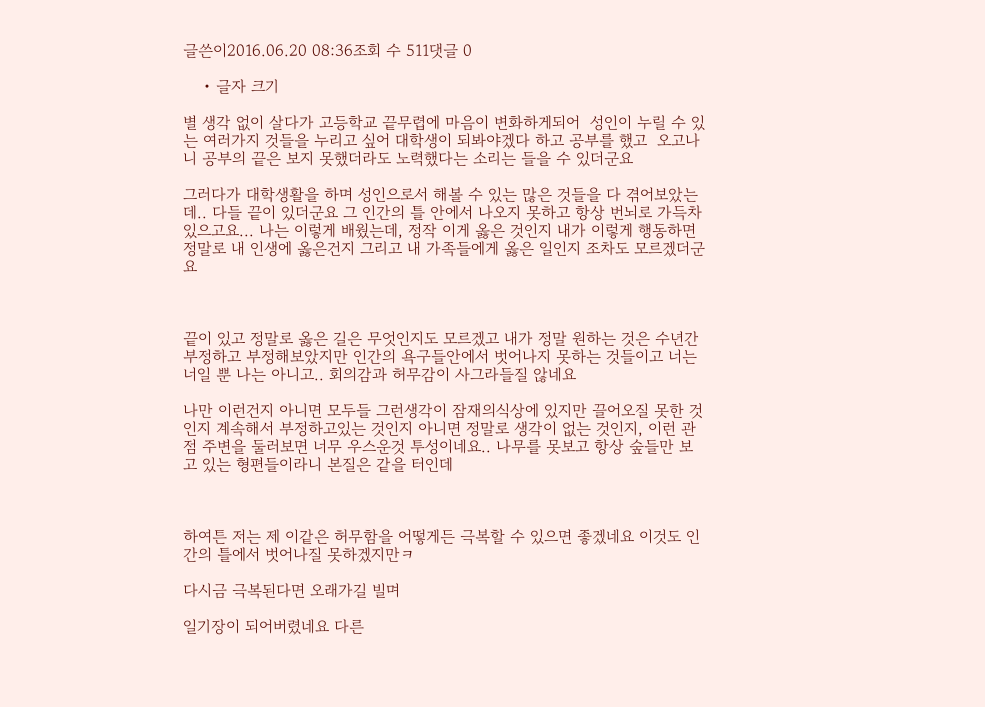글쓴이2016.06.20 08:36조회 수 511댓글 0

    • 글자 크기

별 생각 없이 살다가 고등학교 끝무렵에 마음이 변화하게되어  성인이 누릴 수 있는 여러가지 것들을 누리고 싶어 대학생이 되봐야겠다 하고 공부를 했고  오고나니 공부의 끝은 보지 못했더라도 노력했다는 소리는 들을 수 있더군요

그러다가 대학생활을 하며 성인으로서 해볼 수 있는 많은 것들을 다 겪어보았는데.. 다들 끝이 있더군요 그 인간의 틀 안에서 나오지 못하고 항상 번뇌로 가득차있으고요... 나는 이렇게 배웠는데, 정작 이게 옳은 것인지 내가 이렇게 행동하면 정말로 내 인생에 옳은건지 그리고 내 가족들에게 옳은 일인지 조차도 모르겠더군요



끝이 있고 정말로 옳은 길은 무엇인지도 모르겠고 내가 정말 원하는 것은 수년간 부정하고 부정해보았지만 인간의 욕구들안에서 벗어나지 못하는 것들이고 너는 너일 뿐 나는 아니고.. 회의감과 허무감이 사그라들질 않네요

나만 이런건지 아니면 모두들 그런생각이 잠재의식상에 있지만 끌어오질 못한 것인지 계속해서 부정하고있는 것인지 아니면 정말로 생각이 없는 것인지, 이런 관점 주변을 둘러보면 너무 우스운것 투성이네요.. 나무를 못보고 항상 숲들만 보고 있는 형편들이라니 본질은 같을 터인데



하여튼 저는 제 이같은 허무함을 어떻게든 극복할 수 있으면 좋겠네요 이것도 인간의 틀에서 벗어나질 못하겠지만ㅋ

다시금 극복된다면 오래가길 빌며

일기장이 되어버렸네요 다른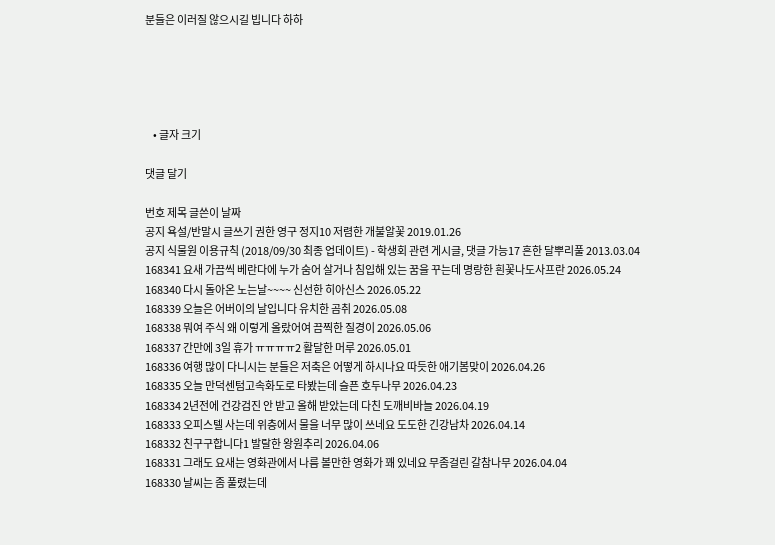분들은 이러질 않으시길 빕니다 하하





    • 글자 크기

댓글 달기

번호 제목 글쓴이 날짜
공지 욕설/반말시 글쓰기 권한 영구 정지10 저렴한 개불알꽃 2019.01.26
공지 식물원 이용규칙 (2018/09/30 최종 업데이트) - 학생회 관련 게시글, 댓글 가능17 흔한 달뿌리풀 2013.03.04
168341 요새 가끔씩 베란다에 누가 숨어 살거나 침입해 있는 꿈을 꾸는데 명랑한 흰꽃나도사프란 2026.05.24
168340 다시 돌아온 노는날~~~~ 신선한 히아신스 2026.05.22
168339 오늘은 어버이의 날입니다 유치한 곰취 2026.05.08
168338 뭐여 주식 왜 이렇게 올랐어여 끔찍한 질경이 2026.05.06
168337 간만에 3일 휴가 ㅠㅠㅠㅠ2 활달한 머루 2026.05.01
168336 여행 많이 다니시는 분들은 저축은 어떻게 하시나요 따듯한 애기봄맞이 2026.04.26
168335 오늘 만덕센텀고속화도로 타봤는데 슬픈 호두나무 2026.04.23
168334 2년전에 건강검진 안 받고 올해 받았는데 다친 도깨비바늘 2026.04.19
168333 오피스텔 사는데 위층에서 물을 너무 많이 쓰네요 도도한 긴강남차 2026.04.14
168332 친구구합니다1 발랄한 왕원추리 2026.04.06
168331 그래도 요새는 영화관에서 나름 볼만한 영화가 꽤 있네요 무좀걸린 갈참나무 2026.04.04
168330 날씨는 좀 풀렸는데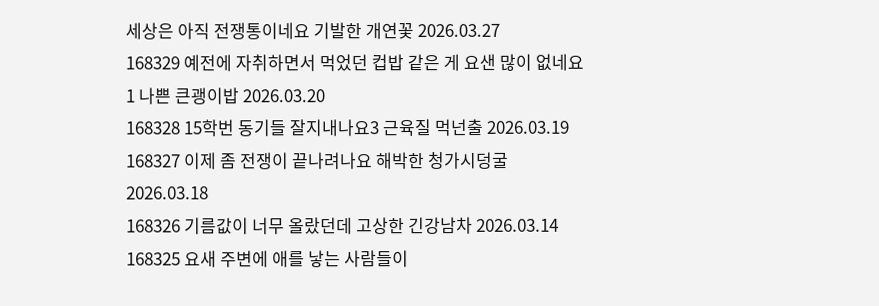세상은 아직 전쟁통이네요 기발한 개연꽃 2026.03.27
168329 예전에 자취하면서 먹었던 컵밥 같은 게 요샌 많이 없네요1 나쁜 큰괭이밥 2026.03.20
168328 15학번 동기들 잘지내나요3 근육질 먹넌출 2026.03.19
168327 이제 좀 전쟁이 끝나려나요 해박한 청가시덩굴 2026.03.18
168326 기름값이 너무 올랐던데 고상한 긴강남차 2026.03.14
168325 요새 주변에 애를 낳는 사람들이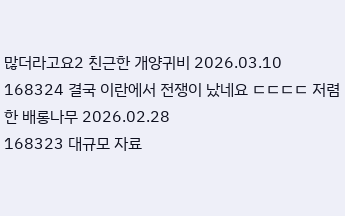많더라고요2 친근한 개양귀비 2026.03.10
168324 결국 이란에서 전쟁이 났네요 ㄷㄷㄷㄷ 저렴한 배롱나무 2026.02.28
168323 대규모 자료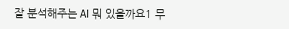잘 분석해주는 AI 뭐 있을까요1 무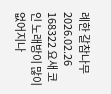례한 갈참나무 2026.02.26
168322 요새 코인 노래방이 많이 없어지나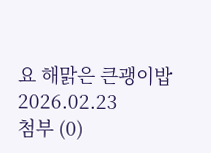요 해맑은 큰괭이밥 2026.02.23
첨부 (0)